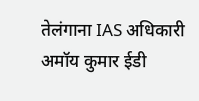तेलंगाना IAS अधिकारी अमॉय कुमार ईडी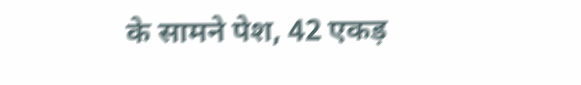के सामने पेश, 42 एकड़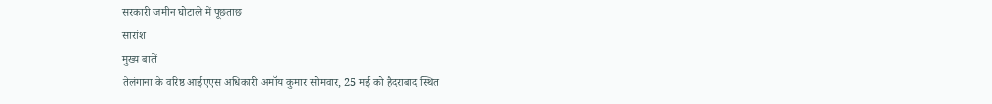सरकारी जमीन घोटाले में पूछताछ
सारांश
मुख्य बातें
तेलंगाना के वरिष्ठ आईएएस अधिकारी अमॉय कुमार सोमवार, 25 मई को हैदराबाद स्थित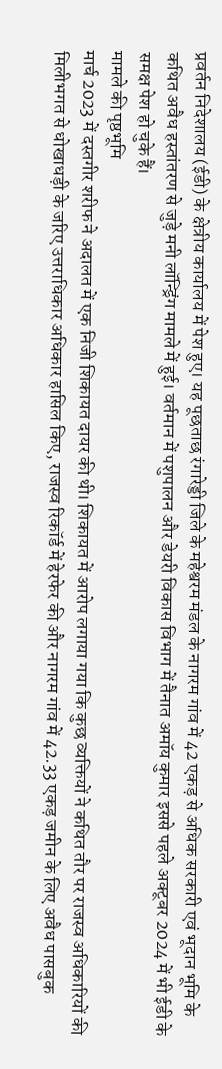प्रवर्तन निदेशालय (ईडी) के क्षेत्रीय कार्यालय में पेश हुए। यह पूछताछ रंगारेड्डी जिले के महेश्वरम मंडल के नागरम गांव में 42 एकड़ से अधिक सरकारी एवं भूदान भूमि के कथित अवैध हस्तांतरण से जुड़े मनी लॉन्ड्रिंग मामले में हुई। वर्तमान में पशुपालन और डेयरी विकास विभाग में तैनात अमॉय कुमार इससे पहले अक्टूबर 2024 में भी ईडी के समक्ष पेश हो चुके हैं।
मामले की पृष्ठभूमि
मार्च 2023 में दस्तगीर शरीफ ने अदालत में एक निजी शिकायत दायर की थी। शिकायत में आरोप लगाया गया कि कुछ व्यक्तियों ने कथित तौर पर राजस्व अधिकारियों की मिलीभगत से धोखाधड़ी के जरिए उत्तराधिकार अधिकार हासिल किए, राजस्व रिकॉर्ड में हेरफेर की और नागरम गांव में 42.33 एकड़ जमीन के लिए अवैध पासबुक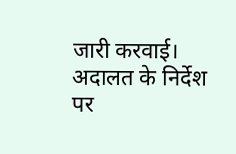जारी करवाई। अदालत के निर्देश पर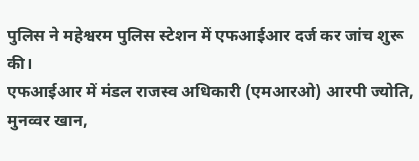पुलिस ने महेश्वरम पुलिस स्टेशन में एफआईआर दर्ज कर जांच शुरू की।
एफआईआर में मंडल राजस्व अधिकारी (एमआरओ) आरपी ज्योति, मुनव्वर खान,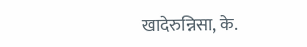खादेरुन्निसा, के.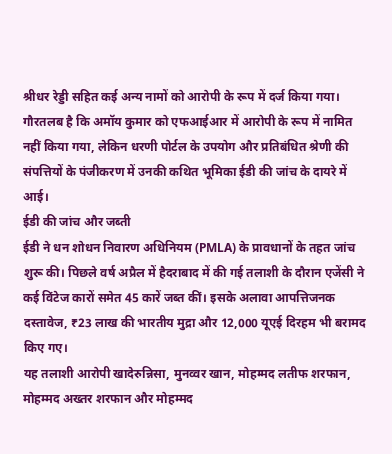श्रीधर रेड्डी सहित कई अन्य नामों को आरोपी के रूप में दर्ज किया गया। गौरतलब है कि अमॉय कुमार को एफआईआर में आरोपी के रूप में नामित नहीं किया गया, लेकिन धरणी पोर्टल के उपयोग और प्रतिबंधित श्रेणी की संपत्तियों के पंजीकरण में उनकी कथित भूमिका ईडी की जांच के दायरे में आई।
ईडी की जांच और जब्ती
ईडी ने धन शोधन निवारण अधिनियम (PMLA) के प्रावधानों के तहत जांच शुरू की। पिछले वर्ष अप्रैल में हैदराबाद में की गई तलाशी के दौरान एजेंसी ने कई विंटेज कारों समेत 45 कारें जब्त कीं। इसके अलावा आपत्तिजनक दस्तावेज, ₹23 लाख की भारतीय मुद्रा और 12,000 यूएई दिरहम भी बरामद किए गए।
यह तलाशी आरोपी खादेरुन्निसा, मुनव्वर खान, मोहम्मद लतीफ शरफान, मोहम्मद अख्तर शरफान और मोहम्मद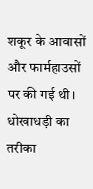शकूर के आवासों और फार्महाउसों पर की गई थी।
धोखाधड़ी का तरीका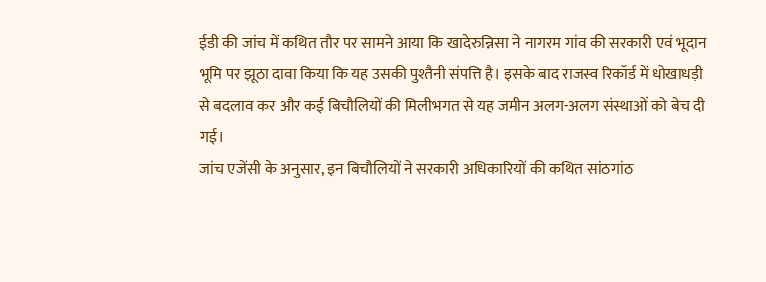ईडी की जांच में कथित तौर पर सामने आया कि खादेरुन्निसा ने नागरम गांव की सरकारी एवं भूदान भूमि पर झूठा दावा किया कि यह उसकी पुश्तैनी संपत्ति है। इसके बाद राजस्व रिकॉर्ड में धोखाधड़ी से बदलाव कर और कई बिचौलियों की मिलीभगत से यह जमीन अलग-अलग संस्थाओं को बेच दी गई।
जांच एजेंसी के अनुसार, इन बिचौलियों ने सरकारी अधिकारियों की कथित सांठगांठ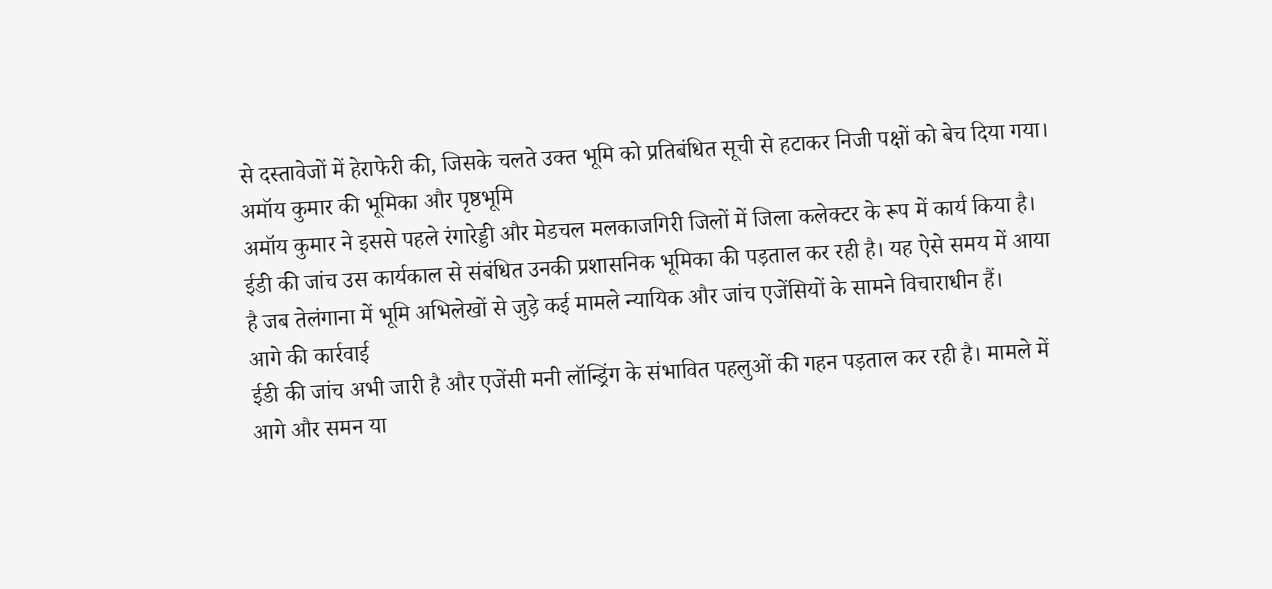से दस्तावेजों में हेराफेरी की, जिसके चलते उक्त भूमि को प्रतिबंधित सूची से हटाकर निजी पक्षों को बेच दिया गया।
अमॉय कुमार की भूमिका और पृष्ठभूमि
अमॉय कुमार ने इससे पहले रंगारेड्डी और मेडचल मलकाजगिरी जिलों में जिला कलेक्टर के रूप में कार्य किया है। ईडी की जांच उस कार्यकाल से संबंधित उनकी प्रशासनिक भूमिका की पड़ताल कर रही है। यह ऐसे समय में आया है जब तेलंगाना में भूमि अभिलेखों से जुड़े कई मामले न्यायिक और जांच एजेंसियों के सामने विचाराधीन हैं।
आगे की कार्रवाई
ईडी की जांच अभी जारी है और एजेंसी मनी लॉन्ड्रिंग के संभावित पहलुओं की गहन पड़ताल कर रही है। मामले में आगे और समन या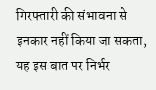गिरफ्तारी की संभावना से इनकार नहीं किया जा सकता, यह इस बात पर निर्भर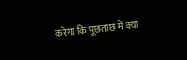करेगा कि पूछताछ में क्या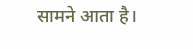सामने आता है।